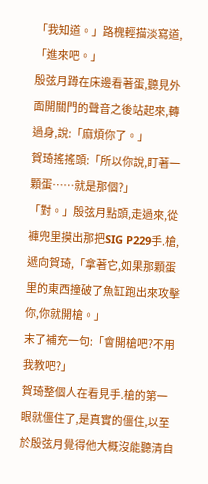「我知道。」路槐輕描淡寫道,「進來吧。」
殷弦月蹲在床邊看著蛋,聽見外面開關門的聲音之後站起來,轉過身,說:「麻煩你了。」
賀琦搖搖頭:「所以你說,盯著一顆蛋……就是那個?」
「對。」殷弦月點頭,走過來,從褲兜里摸出那把SIG P229手.槍,遞向賀琦,「拿著它,如果那顆蛋里的東西撞破了魚缸跑出來攻擊你,你就開槍。」
末了補充一句:「會開槍吧?不用我教吧?」
賀琦整個人在看見手.槍的第一眼就僵住了,是真實的僵住,以至於殷弦月覺得他大概沒能聽清自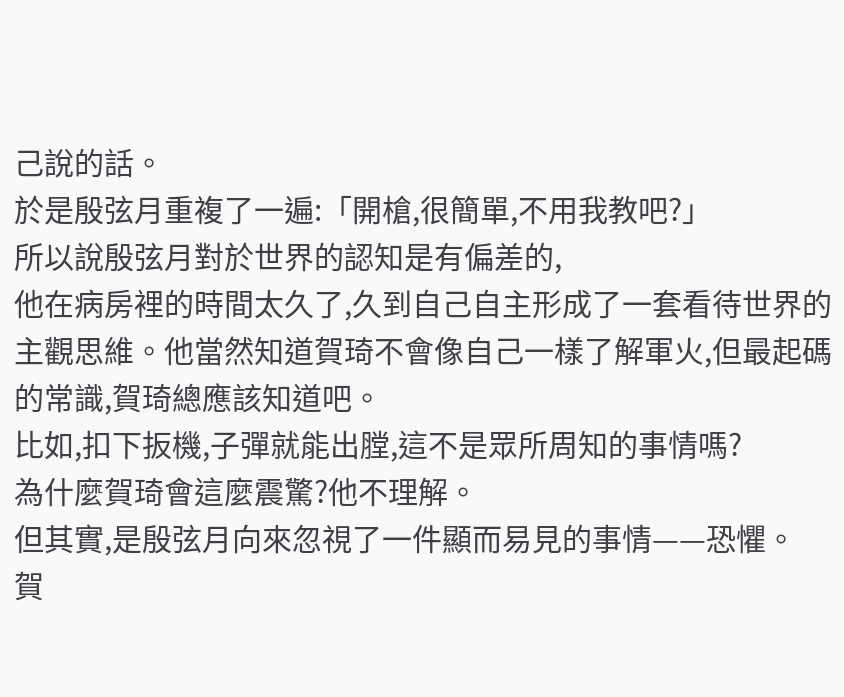己說的話。
於是殷弦月重複了一遍:「開槍,很簡單,不用我教吧?」
所以說殷弦月對於世界的認知是有偏差的,
他在病房裡的時間太久了,久到自己自主形成了一套看待世界的主觀思維。他當然知道賀琦不會像自己一樣了解軍火,但最起碼的常識,賀琦總應該知道吧。
比如,扣下扳機,子彈就能出膛,這不是眾所周知的事情嗎?
為什麼賀琦會這麼震驚?他不理解。
但其實,是殷弦月向來忽視了一件顯而易見的事情——恐懼。
賀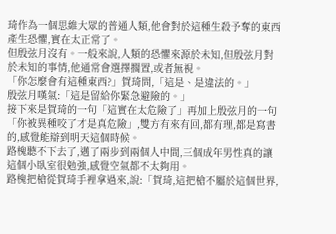琦作為一個思維大眾的普通人類,他會對於這種生殺予奪的東西產生恐懼,實在太正常了。
但殷弦月沒有。一般來說,人類的恐懼來源於未知,但殷弦月對於未知的事情,他通常會選擇擱置,或者無視。
「你怎麼會有這種東西?」賀琦問,「這是、是違法的。」
殷弦月嘆氣:「這是留給你緊急避險的。」
接下來是賀琦的一句「這實在太危險了」再加上殷弦月的一句「你被異種咬了才是真危險」,雙方有來有回,都有理,都是寫書的,感覺能辯到明天這個時候。
路槐聽不下去了,邁了兩步到兩個人中間,三個成年男性真的讓這個小臥室很勉強,感覺空氣都不太夠用。
路槐把槍從賀琦手裡拿過來,說:「賀琦,這把槍不屬於這個世界,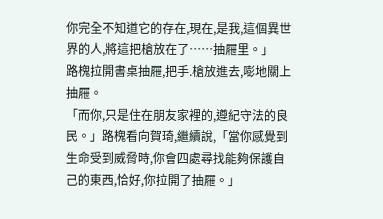你完全不知道它的存在,現在,是我,這個異世界的人,將這把槍放在了……抽屜里。」
路槐拉開書桌抽屜,把手.槍放進去,嘭地關上抽屜。
「而你,只是住在朋友家裡的,遵紀守法的良民。」路槐看向賀琦,繼續說,「當你感覺到生命受到威脅時,你會四處尋找能夠保護自己的東西,恰好,你拉開了抽屜。」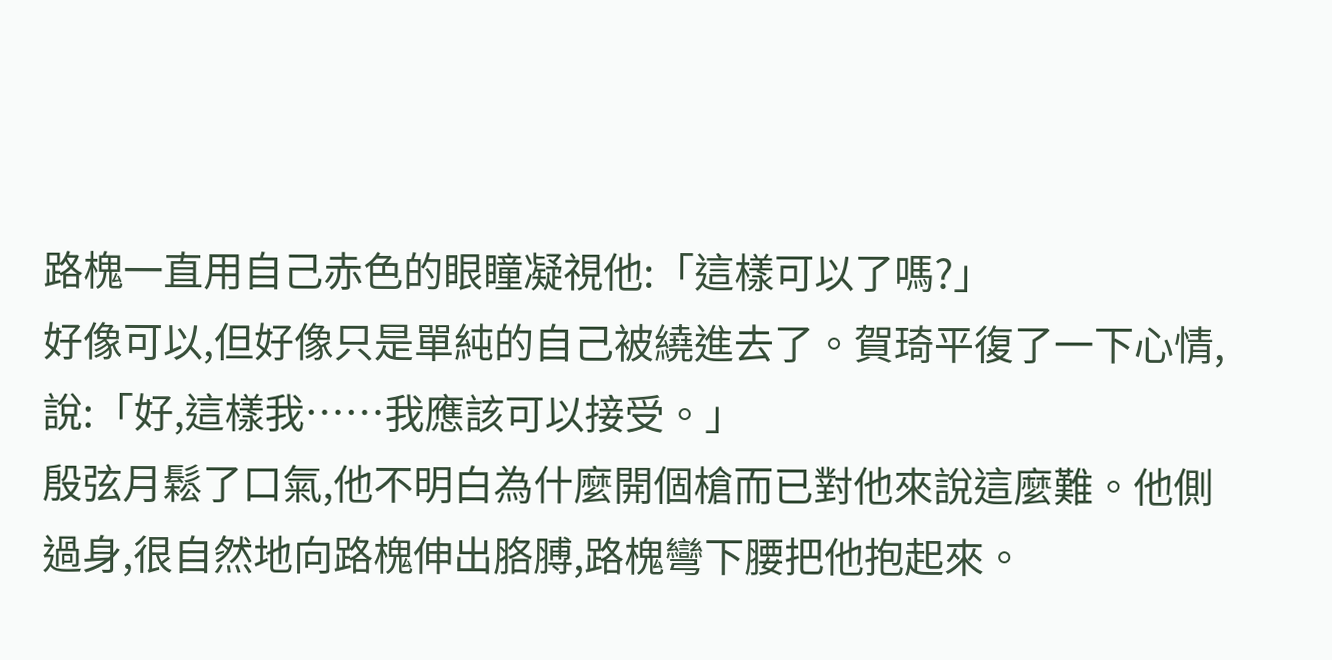路槐一直用自己赤色的眼瞳凝視他:「這樣可以了嗎?」
好像可以,但好像只是單純的自己被繞進去了。賀琦平復了一下心情,說:「好,這樣我……我應該可以接受。」
殷弦月鬆了口氣,他不明白為什麼開個槍而已對他來說這麼難。他側過身,很自然地向路槐伸出胳膊,路槐彎下腰把他抱起來。